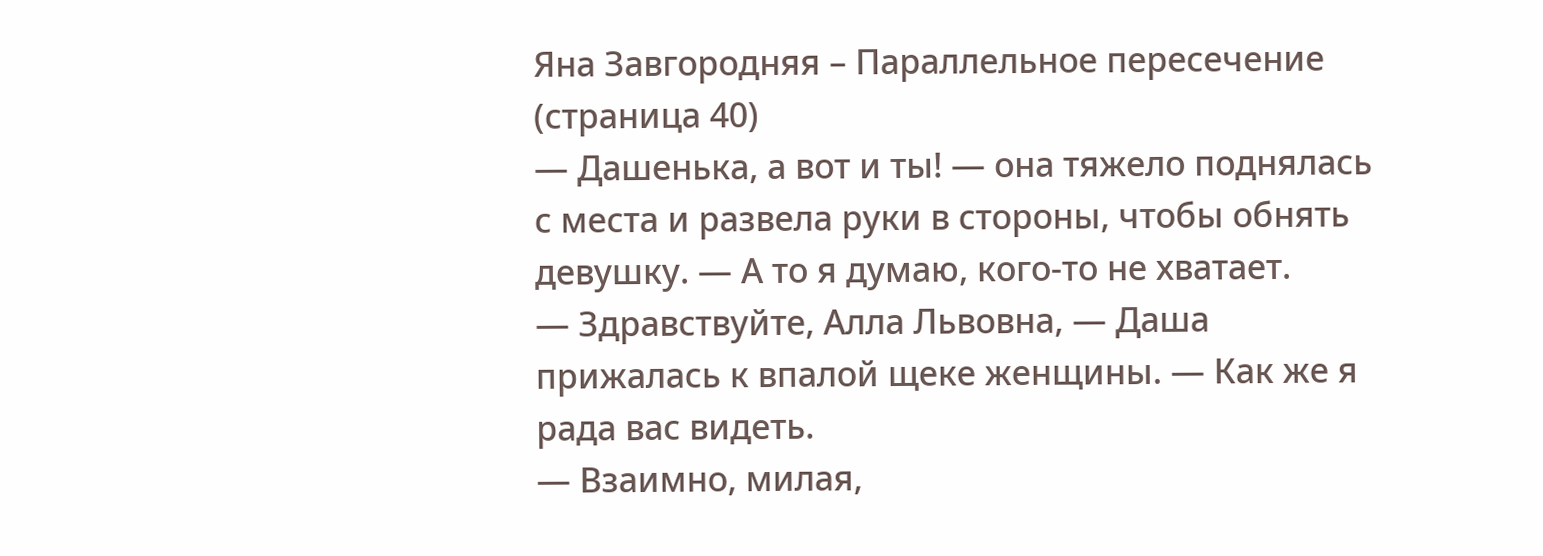Яна Завгородняя – Параллельное пересечение (страница 40)
— Дашенька, а вот и ты! — она тяжело поднялась с места и развела руки в стороны, чтобы обнять девушку. — А то я думаю, кого-то не хватает.
— Здравствуйте, Алла Львовна, — Даша прижалась к впалой щеке женщины. — Как же я рада вас видеть.
— Взаимно, милая,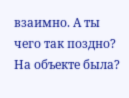взаимно. А ты чего так поздно? На объекте была?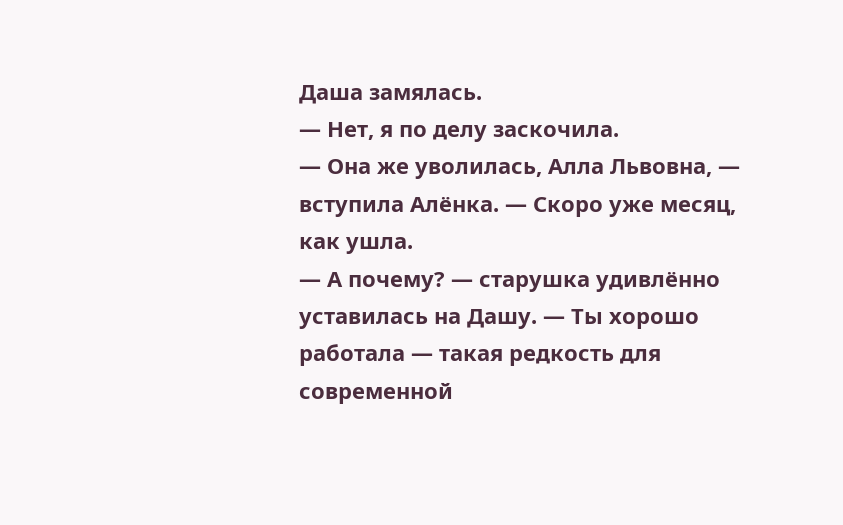Даша замялась.
— Нет, я по делу заскочила.
— Она же уволилась, Алла Львовна, — вступила Алёнка. — Скоро уже месяц, как ушла.
— А почему? — старушка удивлённо уставилась на Дашу. — Ты хорошо работала — такая редкость для современной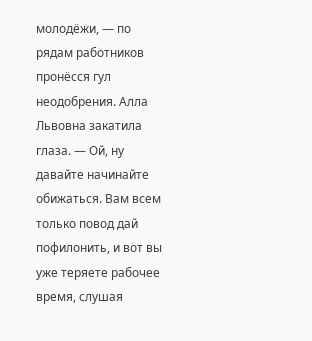молодёжи, — по рядам работников пронёсся гул неодобрения. Алла Львовна закатила глаза. — Ой, ну давайте начинайте обижаться. Вам всем только повод дай пофилонить, и вот вы уже теряете рабочее время, слушая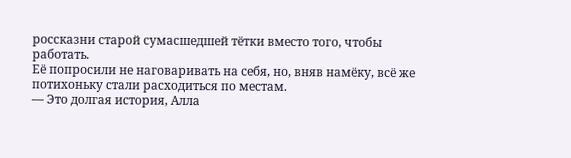россказни старой сумасшедшей тётки вместо того, чтобы работать.
Её попросили не наговаривать на себя, но, вняв намёку, всё же потихоньку стали расходиться по местам.
— Это долгая история, Алла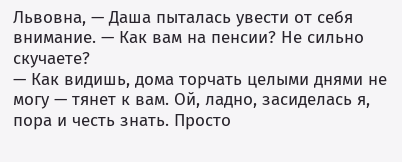Львовна, — Даша пыталась увести от себя внимание. — Как вам на пенсии? Не сильно скучаете?
— Как видишь, дома торчать целыми днями не могу — тянет к вам. Ой, ладно, засиделась я, пора и честь знать. Просто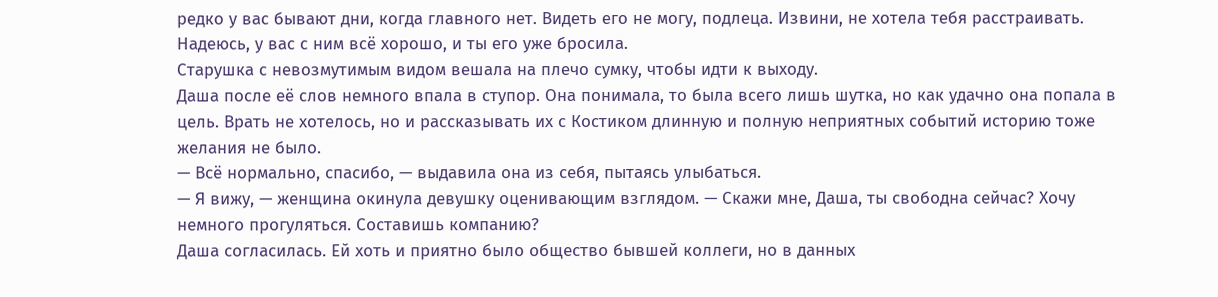редко у вас бывают дни, когда главного нет. Видеть его не могу, подлеца. Извини, не хотела тебя расстраивать. Надеюсь, у вас с ним всё хорошо, и ты его уже бросила.
Старушка с невозмутимым видом вешала на плечо сумку, чтобы идти к выходу.
Даша после её слов немного впала в ступор. Она понимала, то была всего лишь шутка, но как удачно она попала в цель. Врать не хотелось, но и рассказывать их с Костиком длинную и полную неприятных событий историю тоже желания не было.
— Всё нормально, спасибо, — выдавила она из себя, пытаясь улыбаться.
— Я вижу, — женщина окинула девушку оценивающим взглядом. — Скажи мне, Даша, ты свободна сейчас? Хочу немного прогуляться. Составишь компанию?
Даша согласилась. Ей хоть и приятно было общество бывшей коллеги, но в данных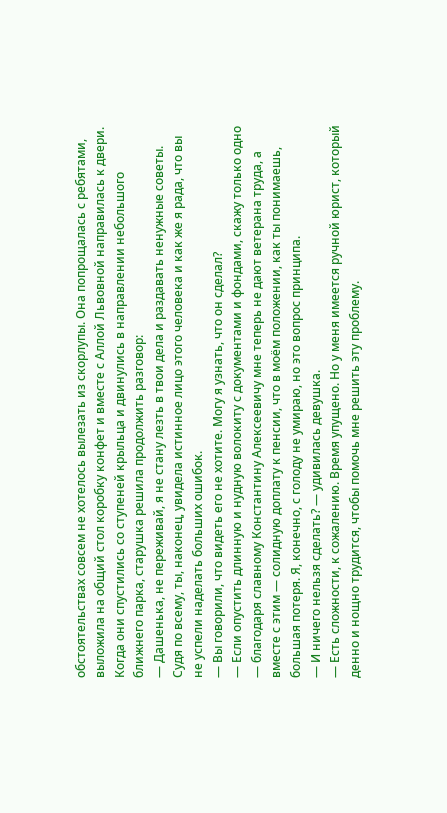обстоятельствах совсем не хотелось вылезать из скорлупы. Она попрощалась с ребятами, выложила на общий стол коробку конфет и вместе с Аллой Львовной направилась к двери. Когда они спустились со ступеней крыльца и двинулись в направлении небольшого ближнего парка, старушка решила продолжить разговор:
— Дашенька, не переживай, я не стану лезть в твои дела и раздавать ненужные советы. Судя по всему, ты, наконец, увидела истинное лицо этого человека и как же я рада, что вы не успели наделать больших ошибок.
— Вы говорили, что видеть его не хотите. Могу я узнать, что он сделал?
— Если опустить длинную и нудную волокиту с документами и фондами, скажу только одно — благодаря славному Константину Алексеевичу мне теперь не дают ветерана труда, а вместе с этим — солидную доплату к пенсии, что в моём положении, как ты понимаешь, большая потеря. Я, конечно, с голоду не умираю, но это вопрос принципа.
— И ничего нельзя сделать? — удивилась девушка.
— Есть сложности, к сожалению. Время упущено. Но у меня имеется ручной юрист, который денно и нощно трудится, чтобы помочь мне решить эту проблему.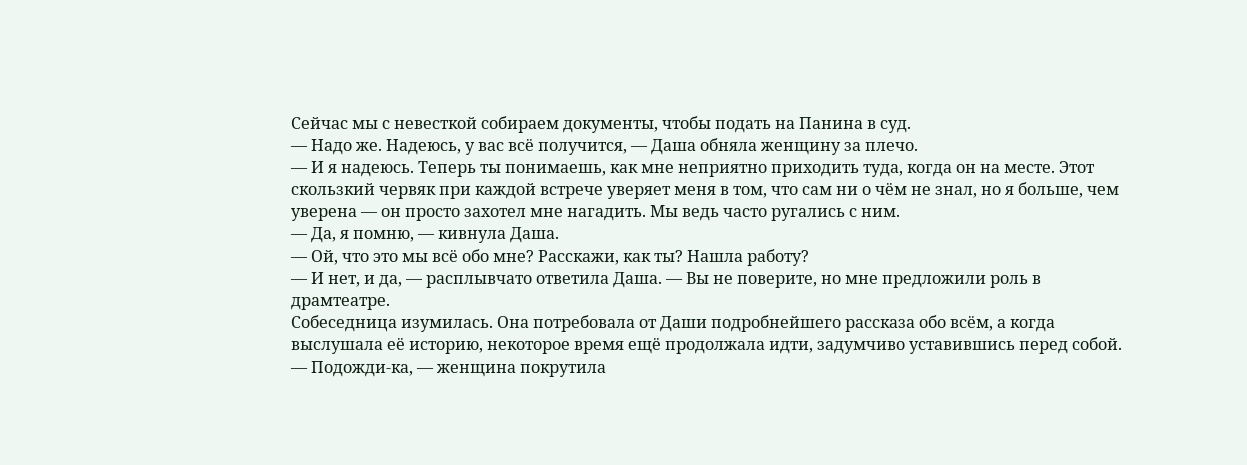Сейчас мы с невесткой собираем документы, чтобы подать на Панина в суд.
— Надо же. Надеюсь, у вас всё получится, — Даша обняла женщину за плечо.
— И я надеюсь. Теперь ты понимаешь, как мне неприятно приходить туда, когда он на месте. Этот скользкий червяк при каждой встрече уверяет меня в том, что сам ни о чём не знал, но я больше, чем уверена — он просто захотел мне нагадить. Мы ведь часто ругались с ним.
— Да, я помню, — кивнула Даша.
— Ой, что это мы всё обо мне? Расскажи, как ты? Нашла работу?
— И нет, и да, — расплывчато ответила Даша. — Вы не поверите, но мне предложили роль в драмтеатре.
Собеседница изумилась. Она потребовала от Даши подробнейшего рассказа обо всём, а когда выслушала её историю, некоторое время ещё продолжала идти, задумчиво уставившись перед собой.
— Подожди-ка, — женщина покрутила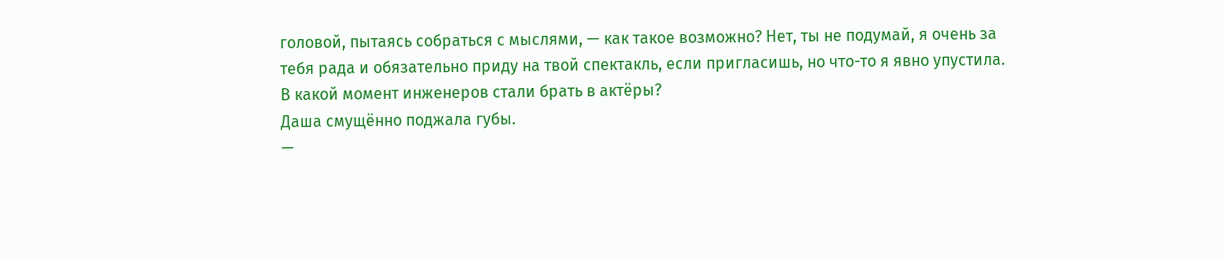головой, пытаясь собраться с мыслями, — как такое возможно? Нет, ты не подумай, я очень за тебя рада и обязательно приду на твой спектакль, если пригласишь, но что-то я явно упустила. В какой момент инженеров стали брать в актёры?
Даша смущённо поджала губы.
—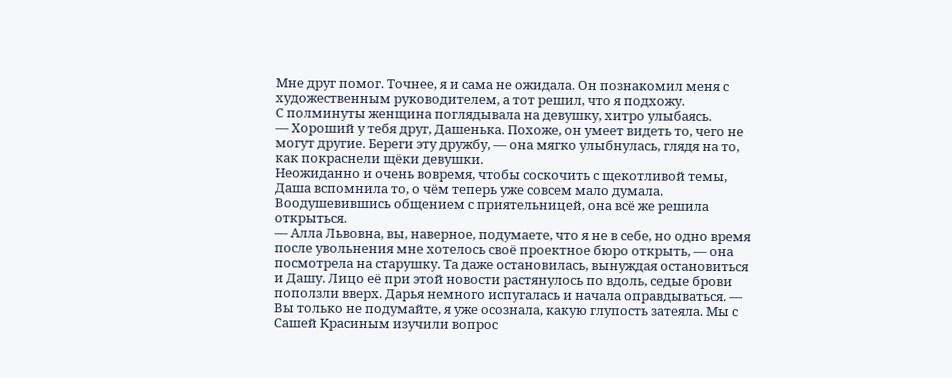Мне друг помог. Точнее, я и сама не ожидала. Он познакомил меня с художественным руководителем, а тот решил, что я подхожу.
С полминуты женщина поглядывала на девушку, хитро улыбаясь.
— Хороший у тебя друг, Дашенька. Похоже, он умеет видеть то, чего не могут другие. Береги эту дружбу, — она мягко улыбнулась, глядя на то, как покраснели щёки девушки.
Неожиданно и очень вовремя, чтобы соскочить с щекотливой темы, Даша вспомнила то, о чём теперь уже совсем мало думала. Воодушевившись общением с приятельницей, она всё же решила открыться.
— Алла Львовна, вы, наверное, подумаете, что я не в себе, но одно время после увольнения мне хотелось своё проектное бюро открыть, — она посмотрела на старушку. Та даже остановилась, вынуждая остановиться и Дашу. Лицо её при этой новости растянулось по вдоль, седые брови поползли вверх. Дарья немного испугалась и начала оправдываться. — Вы только не подумайте, я уже осознала, какую глупость затеяла. Мы с Сашей Красиным изучили вопрос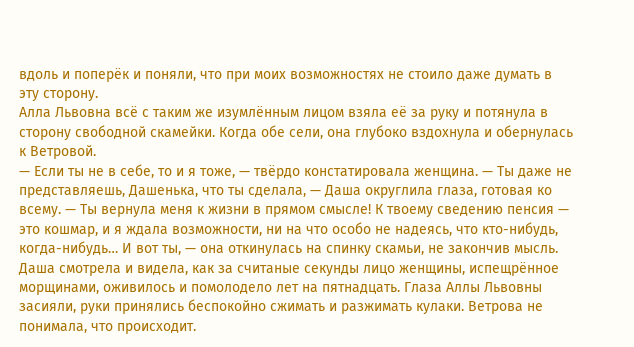вдоль и поперёк и поняли, что при моих возможностях не стоило даже думать в эту сторону.
Алла Львовна всё с таким же изумлённым лицом взяла её за руку и потянула в сторону свободной скамейки. Когда обе сели, она глубоко вздохнула и обернулась к Ветровой.
— Если ты не в себе, то и я тоже, — твёрдо констатировала женщина. — Ты даже не представляешь, Дашенька, что ты сделала, — Даша округлила глаза, готовая ко всему. — Ты вернула меня к жизни в прямом смысле! К твоему сведению пенсия — это кошмар, и я ждала возможности, ни на что особо не надеясь, что кто-нибудь, когда-нибудь… И вот ты, — она откинулась на спинку скамьи, не закончив мысль.
Даша смотрела и видела, как за считаные секунды лицо женщины, испещрённое морщинами, оживилось и помолодело лет на пятнадцать. Глаза Аллы Львовны засияли, руки принялись беспокойно сжимать и разжимать кулаки. Ветрова не понимала, что происходит.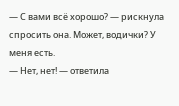— С вами всё хорошо? — рискнула спросить она. Может, водички? У меня есть.
— Нет, нет! — ответила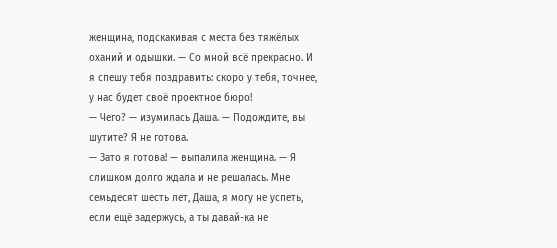женщина, подскакивая с места без тяжёлых оханий и одышки. — Со мной всё прекрасно. И я спешу тебя поздравить: скоро у тебя, точнее, у нас будет своё проектное бюро!
— Чего? — изумилась Даша. — Подождите, вы шутите? Я не готова.
— Зато я готова! — выпалила женщина. — Я слишком долго ждала и не решалась. Мне семьдесят шесть лет, Даша, я могу не успеть, если ещё задержусь, а ты давай-ка не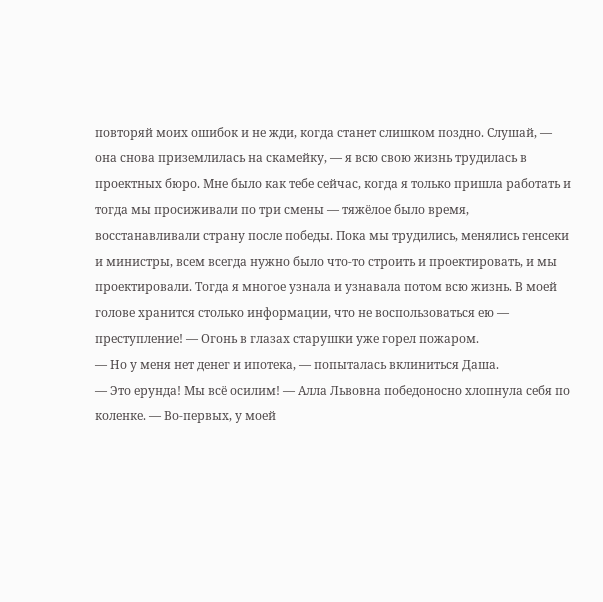повторяй моих ошибок и не жди, когда станет слишком поздно. Слушай, — она снова приземлилась на скамейку, — я всю свою жизнь трудилась в проектных бюро. Мне было как тебе сейчас, когда я только пришла работать и тогда мы просиживали по три смены — тяжёлое было время, восстанавливали страну после победы. Пока мы трудились, менялись генсеки и министры, всем всегда нужно было что-то строить и проектировать, и мы проектировали. Тогда я многое узнала и узнавала потом всю жизнь. В моей голове хранится столько информации, что не воспользоваться ею — преступление! — Огонь в глазах старушки уже горел пожаром.
— Но у меня нет денег и ипотека, — попыталась вклиниться Даша.
— Это ерунда! Мы всё осилим! — Алла Львовна победоносно хлопнула себя по коленке. — Во-первых, у моей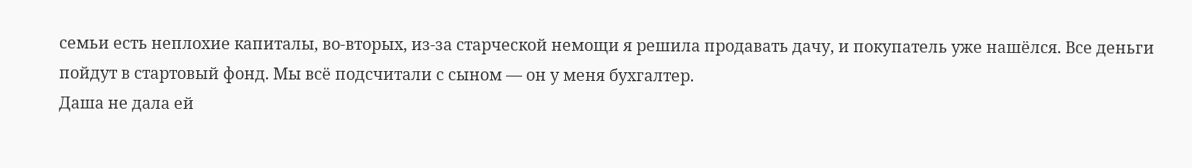семьи есть неплохие капиталы, во-вторых, из-за старческой немощи я решила продавать дачу, и покупатель уже нашёлся. Все деньги пойдут в стартовый фонд. Мы всё подсчитали с сыном — он у меня бухгалтер.
Даша не дала ей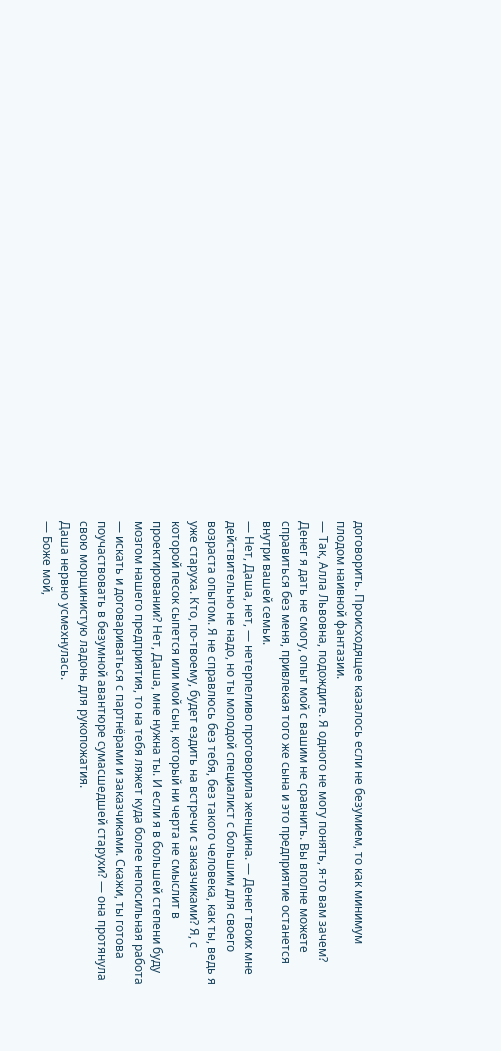договорить. Происходящее казалось если не безумием, то как минимум плодом наивной фантазии.
— Так, Алла Львовна, подождите. Я одного не могу понять, я-то вам зачем? Денег я дать не смогу, опыт мой с вашим не сравнить. Вы вполне можете справиться без меня, привлекая того же сына и это предприятие останется внутри вашей семьи.
— Нет, Даша, нет, — нетерпеливо проговорила женщина. — Денег твоих мне действительно не надо, но ты молодой специалист с большим для своего возраста опытом. Я не справлюсь без тебя, без такого человека, как ты, ведь я уже старуха. Кто, по-твоему, будет ездить на встречи с заказчиками? Я, с которой песок сыпется или мой сын, который ни черта не смыслит в проектировании? Нет, Даша, мне нужна ты. И если я в большей степени буду мозгом нашего предприятия, то на тебя ляжет куда более непосильная работа — искать и договариваться с партнёрами и заказчиками. Скажи, ты готова поучаствовать в безумной авантюре сумасшедшей старухи? — она протянула свою морщинистую ладонь для рукопожатия.
Даша нервно усмехнулась.
— Боже мой,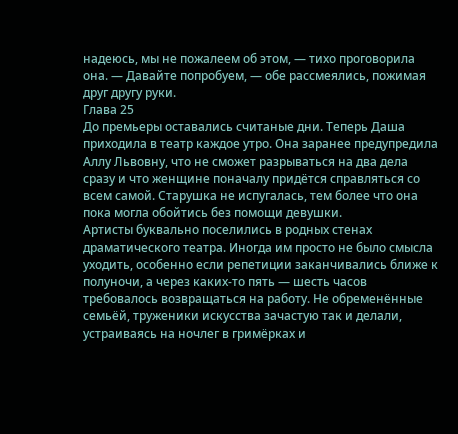надеюсь, мы не пожалеем об этом, — тихо проговорила она. — Давайте попробуем, — обе рассмеялись, пожимая друг другу руки.
Глава 25
До премьеры оставались считаные дни. Теперь Даша приходила в театр каждое утро. Она заранее предупредила Аллу Львовну, что не сможет разрываться на два дела сразу и что женщине поначалу придётся справляться со всем самой. Старушка не испугалась, тем более что она пока могла обойтись без помощи девушки.
Артисты буквально поселились в родных стенах драматического театра. Иногда им просто не было смысла уходить, особенно если репетиции заканчивались ближе к полуночи, а через каких-то пять — шесть часов требовалось возвращаться на работу. Не обременённые семьёй, труженики искусства зачастую так и делали, устраиваясь на ночлег в гримёрках и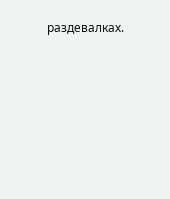раздевалках.